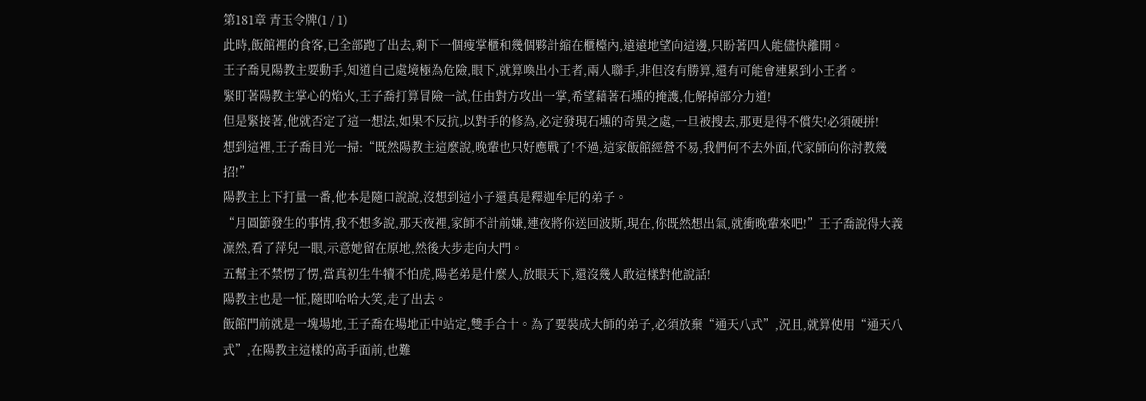第181章 青玉令牌(1 / 1)
此時,飯館裡的食客,已全部跑了出去,剩下一個瘦掌櫃和幾個夥計縮在櫃檯內,遠遠地望向這邊,只盼著四人能儘快離開。
王子喬見陽教主要動手,知道自己處境極為危險,眼下,就算喚出小王者,兩人聯手,非但沒有勝算,還有可能會連累到小王者。
緊盯著陽教主掌心的焰火,王子喬打算冒險一試,任由對方攻出一掌,希望藉著石壎的掩護,化解掉部分力道!
但是緊接著,他就否定了這一想法,如果不反抗,以對手的修為,必定發現石壎的奇異之處,一旦被搜去,那更是得不償失!必須硬拼!
想到這裡,王子喬目光一掃:“既然陽教主這麼說,晚輩也只好應戰了!不過,這家飯館經營不易,我們何不去外面,代家師向你討教幾招!”
陽教主上下打量一番,他本是隨口說說,沒想到這小子還真是釋迦牟尼的弟子。
“月圓節發生的事情,我不想多說,那天夜裡,家師不計前嫌,連夜將你送回波斯,現在,你既然想出氣,就衝晚輩來吧!”王子喬說得大義凜然,看了萍兒一眼,示意她留在原地,然後大步走向大門。
五幫主不禁愣了愣,當真初生牛犢不怕虎,陽老弟是什麼人,放眼天下,還沒幾人敢這樣對他說話!
陽教主也是一怔,隨即哈哈大笑,走了出去。
飯館門前就是一塊場地,王子喬在場地正中站定,雙手合十。為了要裝成大師的弟子,必須放棄“通天八式”,況且,就算使用“通天八式”,在陽教主這樣的高手面前,也難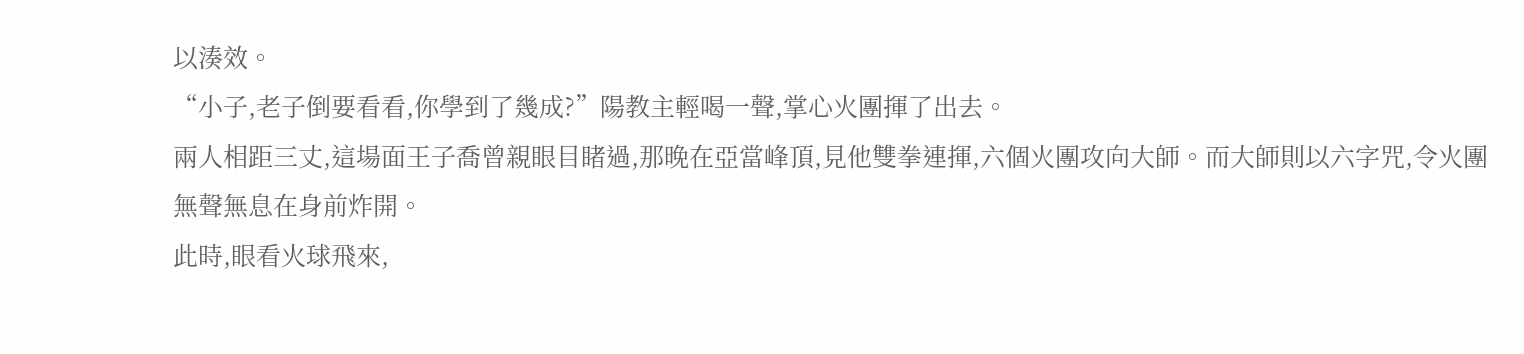以湊效。
“小子,老子倒要看看,你學到了幾成?”陽教主輕喝一聲,掌心火團揮了出去。
兩人相距三丈,這場面王子喬曾親眼目睹過,那晚在亞當峰頂,見他雙拳連揮,六個火團攻向大師。而大師則以六字咒,令火團無聲無息在身前炸開。
此時,眼看火球飛來,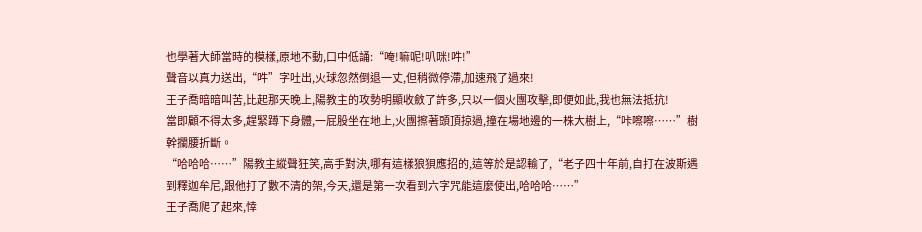也學著大師當時的模樣,原地不動,口中低誦:“唵!嘛呢!叭咪!吽!”
聲音以真力送出,“吽”字吐出,火球忽然倒退一丈,但稍微停滯,加速飛了過來!
王子喬暗暗叫苦,比起那天晚上,陽教主的攻勢明顯收斂了許多,只以一個火團攻擊,即便如此,我也無法抵抗!
當即顧不得太多,趕緊蹲下身體,一屁股坐在地上,火團擦著頭頂掠過,撞在場地邊的一株大樹上,“咔嚓嚓……”樹幹攔腰折斷。
“哈哈哈……”陽教主縱聲狂笑,高手對決,哪有這樣狼狽應招的,這等於是認輸了,“老子四十年前,自打在波斯遇到釋迦牟尼,跟他打了數不清的架,今天,還是第一次看到六字咒能這麼使出,哈哈哈……”
王子喬爬了起來,悻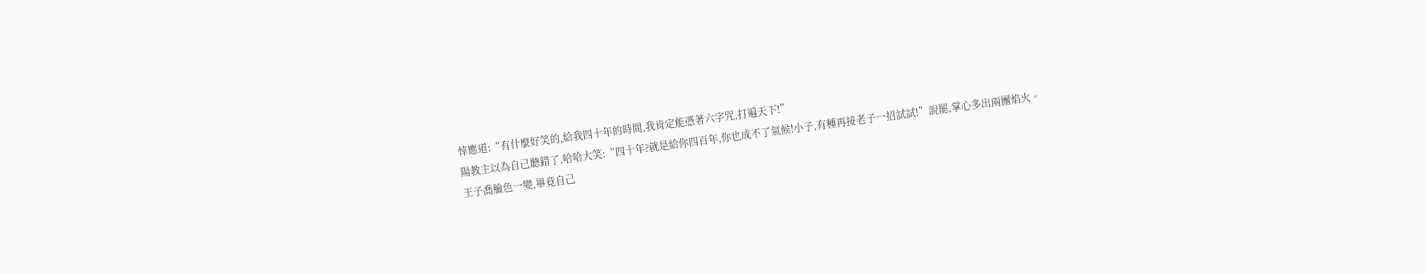悻應道:“有什麼好笑的,給我四十年的時間,我肯定能憑著六字咒,打遍天下!”
陽教主以為自己聽錯了,哈哈大笑:“四十年?就是給你四百年,你也成不了氣候!小子,有種再接老子一招試試!”說罷,掌心多出兩團焰火。
王子喬臉色一變,畢竟自己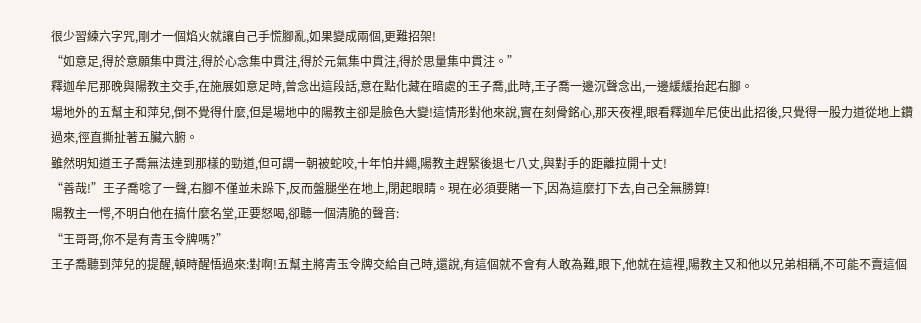很少習練六字咒,剛才一個焰火就讓自己手慌腳亂,如果變成兩個,更難招架!
“如意足,得於意願集中貫注,得於心念集中貫注,得於元氣集中貫注,得於思量集中貫注。”
釋迦牟尼那晚與陽教主交手,在施展如意足時,曾念出這段話,意在點化藏在暗處的王子喬,此時,王子喬一邊沉聲念出,一邊緩緩抬起右腳。
場地外的五幫主和萍兒,倒不覺得什麼,但是場地中的陽教主卻是臉色大變!這情形對他來說,實在刻骨銘心,那天夜裡,眼看釋迦牟尼使出此招後,只覺得一股力道從地上鑽過來,徑直撕扯著五臟六腑。
雖然明知道王子喬無法達到那樣的勁道,但可謂一朝被蛇咬,十年怕井繩,陽教主趕緊後退七八丈,與對手的距離拉開十丈!
“善哉!”王子喬唸了一聲,右腳不僅並未跺下,反而盤腿坐在地上,閉起眼睛。現在必須要賭一下,因為這麼打下去,自己全無勝算!
陽教主一愕,不明白他在搞什麼名堂,正要怒喝,卻聽一個清脆的聲音:
“王哥哥,你不是有青玉令牌嗎?”
王子喬聽到萍兒的提醒,頓時醒悟過來:對啊!五幫主將青玉令牌交給自己時,還說,有這個就不會有人敢為難,眼下,他就在這裡,陽教主又和他以兄弟相稱,不可能不賣這個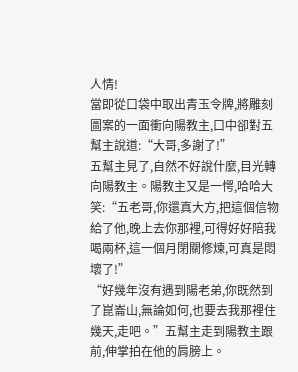人情!
當即從口袋中取出青玉令牌,將雕刻圖案的一面衝向陽教主,口中卻對五幫主說道:“大哥,多謝了!”
五幫主見了,自然不好說什麼,目光轉向陽教主。陽教主又是一愕,哈哈大笑:“五老哥,你還真大方,把這個信物給了他,晚上去你那裡,可得好好陪我喝兩杯,這一個月閉關修煉,可真是悶壞了!”
“好幾年沒有遇到陽老弟,你既然到了崑崙山,無論如何,也要去我那裡住幾天,走吧。”五幫主走到陽教主跟前,伸掌拍在他的肩膀上。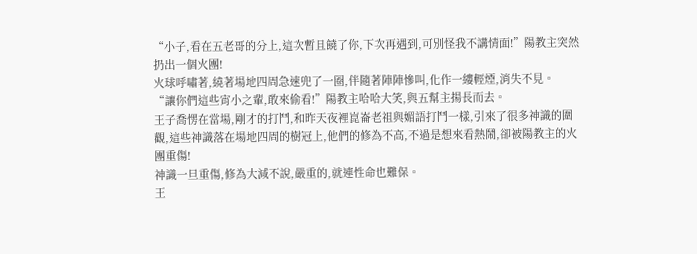“小子,看在五老哥的分上,這次暫且饒了你,下次再遇到,可別怪我不講情面!”陽教主突然扔出一個火團!
火球呼嘯著,繞著場地四周急速兜了一圈,伴隨著陣陣慘叫,化作一縷輕煙,消失不見。
“讓你們這些宵小之輩,敢來偷看!”陽教主哈哈大笑,與五幫主揚長而去。
王子喬愣在當場,剛才的打鬥,和昨天夜裡崑崙老祖與媚語打鬥一樣,引來了很多神識的圍觀,這些神識落在場地四周的樹冠上,他們的修為不高,不過是想來看熱鬧,卻被陽教主的火團重傷!
神識一旦重傷,修為大減不說,嚴重的,就連性命也難保。
王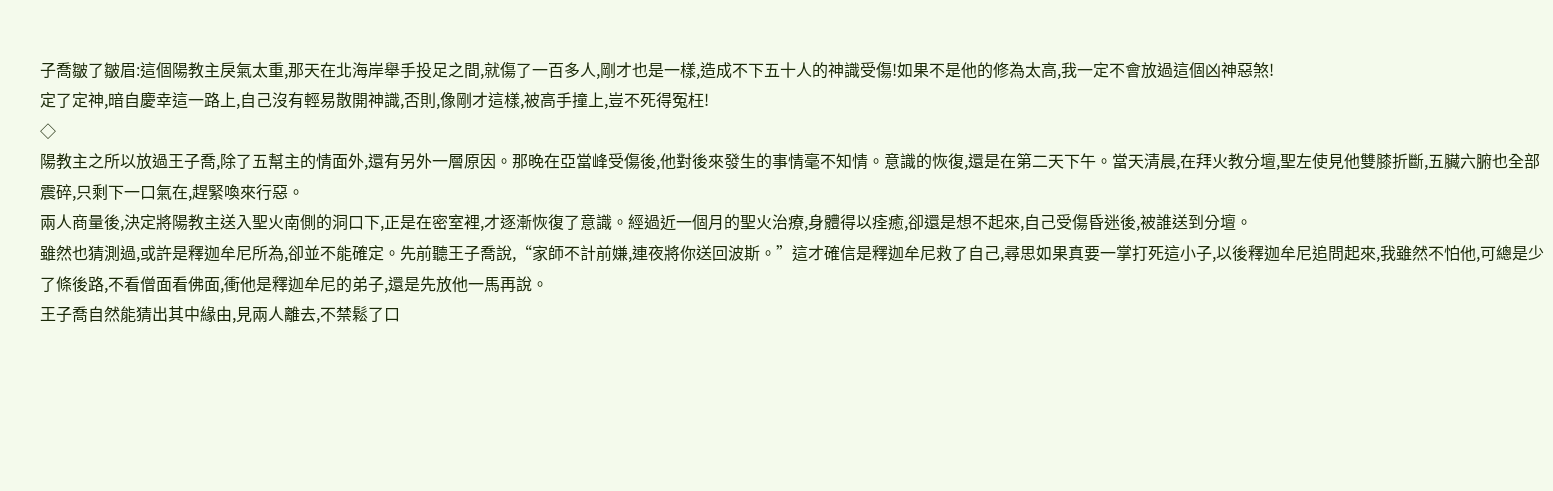子喬皺了皺眉:這個陽教主戾氣太重,那天在北海岸舉手投足之間,就傷了一百多人,剛才也是一樣,造成不下五十人的神識受傷!如果不是他的修為太高,我一定不會放過這個凶神惡煞!
定了定神,暗自慶幸這一路上,自己沒有輕易散開神識,否則,像剛才這樣,被高手撞上,豈不死得冤枉!
◇
陽教主之所以放過王子喬,除了五幫主的情面外,還有另外一層原因。那晚在亞當峰受傷後,他對後來發生的事情毫不知情。意識的恢復,還是在第二天下午。當天清晨,在拜火教分壇,聖左使見他雙膝折斷,五臟六腑也全部震碎,只剩下一口氣在,趕緊喚來行惡。
兩人商量後,決定將陽教主送入聖火南側的洞口下,正是在密室裡,才逐漸恢復了意識。經過近一個月的聖火治療,身體得以痊癒,卻還是想不起來,自己受傷昏迷後,被誰送到分壇。
雖然也猜測過,或許是釋迦牟尼所為,卻並不能確定。先前聽王子喬說,“家師不計前嫌,連夜將你送回波斯。”這才確信是釋迦牟尼救了自己,尋思如果真要一掌打死這小子,以後釋迦牟尼追問起來,我雖然不怕他,可總是少了條後路,不看僧面看佛面,衝他是釋迦牟尼的弟子,還是先放他一馬再說。
王子喬自然能猜出其中緣由,見兩人離去,不禁鬆了口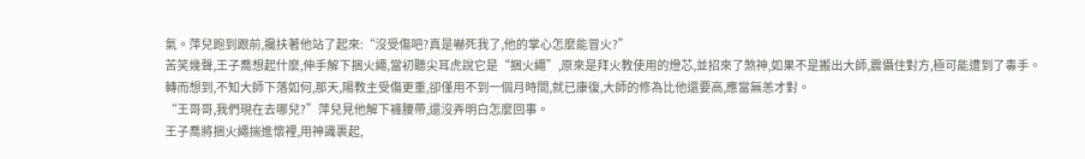氣。萍兒跑到跟前,攙扶著他站了起來:“沒受傷吧?真是嚇死我了,他的掌心怎麼能冒火?”
苦笑幾聲,王子喬想起什麼,伸手解下捆火繩,當初聽尖耳虎說它是“捆火繩”,原來是拜火教使用的燈芯,並招來了煞神,如果不是搬出大師,震懾住對方,極可能遭到了毒手。
轉而想到,不知大師下落如何,那天,陽教主受傷更重,卻僅用不到一個月時間,就已康復,大師的修為比他還要高,應當無恙才對。
“王哥哥,我們現在去哪兒?”萍兒見他解下褲腰帶,還沒弄明白怎麼回事。
王子喬將捆火繩揣進懷裡,用神識裹起,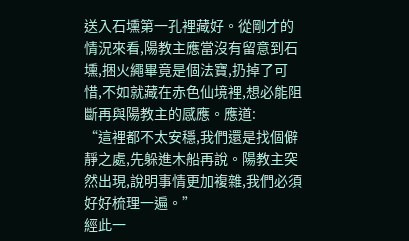送入石壎第一孔裡藏好。從剛才的情況來看,陽教主應當沒有留意到石壎,捆火繩畢竟是個法寶,扔掉了可惜,不如就藏在赤色仙境裡,想必能阻斷再與陽教主的感應。應道:
“這裡都不太安穩,我們還是找個僻靜之處,先躲進木船再說。陽教主突然出現,說明事情更加複雜,我們必須好好梳理一遍。”
經此一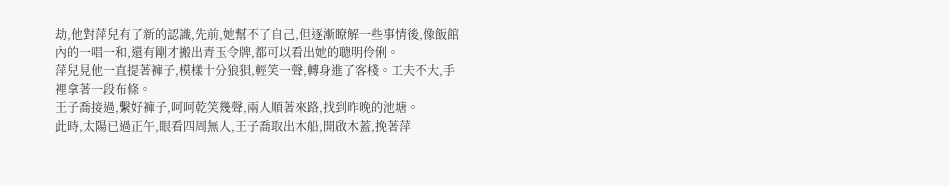劫,他對萍兒有了新的認識,先前,她幫不了自己,但逐漸瞭解一些事情後,像飯館內的一唱一和,還有剛才搬出青玉令牌,都可以看出她的聰明伶俐。
萍兒見他一直提著褲子,模樣十分狼狽,輕笑一聲,轉身進了客棧。工夫不大,手裡拿著一段布條。
王子喬接過,繫好褲子,呵呵乾笑幾聲,兩人順著來路,找到昨晚的池塘。
此時,太陽已過正午,眼看四周無人,王子喬取出木船,開啟木蓋,挽著萍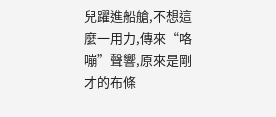兒躍進船艙,不想這麼一用力,傳來“咯嘣”聲響,原來是剛才的布條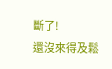斷了!
還沒來得及鬆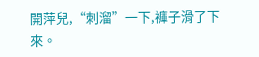開萍兒,“刺溜”一下,褲子滑了下來。